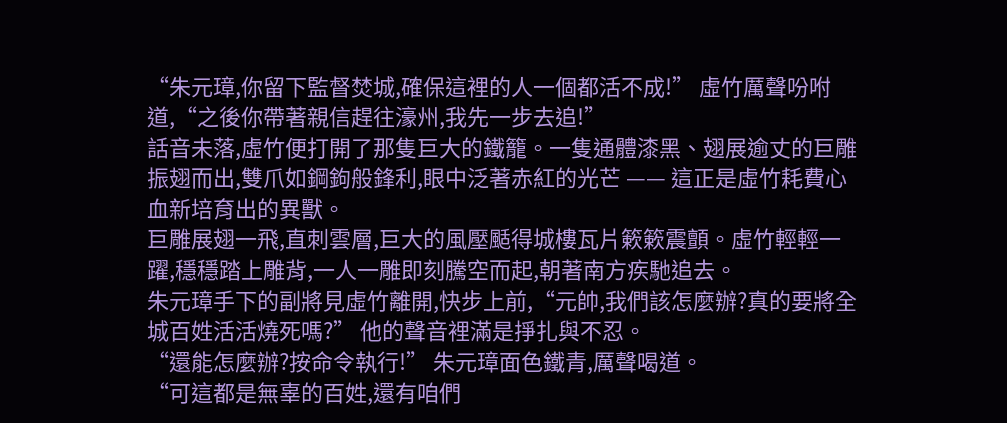“朱元璋,你留下監督焚城,確保這裡的人一個都活不成!” 虛竹厲聲吩咐道,“之後你帶著親信趕往濠州,我先一步去追!”
話音未落,虛竹便打開了那隻巨大的鐵籠。一隻通體漆黑、翅展逾丈的巨雕振翅而出,雙爪如鋼鉤般鋒利,眼中泛著赤紅的光芒 —— 這正是虛竹耗費心血新培育出的異獸。
巨雕展翅一飛,直刺雲層,巨大的風壓颳得城樓瓦片簌簌震顫。虛竹輕輕一躍,穩穩踏上雕背,一人一雕即刻騰空而起,朝著南方疾馳追去。
朱元璋手下的副將見虛竹離開,快步上前,“元帥,我們該怎麼辦?真的要將全城百姓活活燒死嗎?” 他的聲音裡滿是掙扎與不忍。
“還能怎麼辦?按命令執行!” 朱元璋面色鐵青,厲聲喝道。
“可這都是無辜的百姓,還有咱們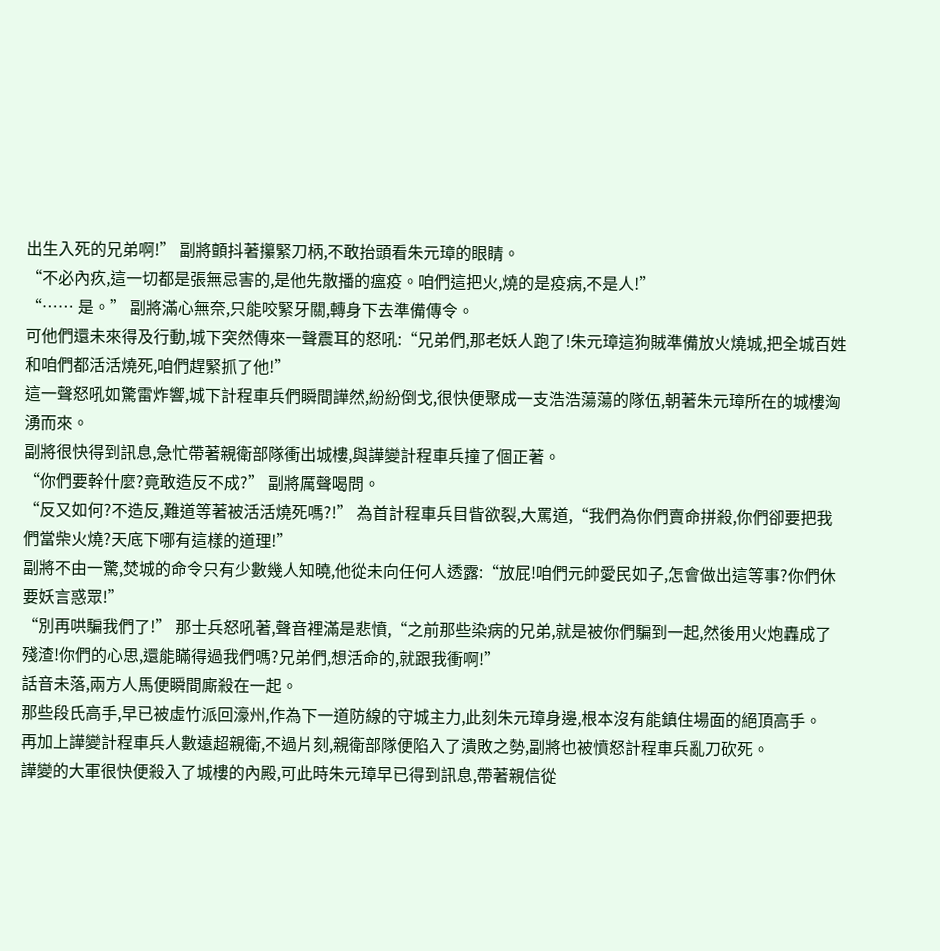出生入死的兄弟啊!” 副將顫抖著攥緊刀柄,不敢抬頭看朱元璋的眼睛。
“不必內疚,這一切都是張無忌害的,是他先散播的瘟疫。咱們這把火,燒的是疫病,不是人!”
“…… 是。” 副將滿心無奈,只能咬緊牙關,轉身下去準備傳令。
可他們還未來得及行動,城下突然傳來一聲震耳的怒吼:“兄弟們,那老妖人跑了!朱元璋這狗賊準備放火燒城,把全城百姓和咱們都活活燒死,咱們趕緊抓了他!”
這一聲怒吼如驚雷炸響,城下計程車兵們瞬間譁然,紛紛倒戈,很快便聚成一支浩浩蕩蕩的隊伍,朝著朱元璋所在的城樓洶湧而來。
副將很快得到訊息,急忙帶著親衛部隊衝出城樓,與譁變計程車兵撞了個正著。
“你們要幹什麼?竟敢造反不成?” 副將厲聲喝問。
“反又如何?不造反,難道等著被活活燒死嗎?!” 為首計程車兵目眥欲裂,大罵道,“我們為你們賣命拼殺,你們卻要把我們當柴火燒?天底下哪有這樣的道理!”
副將不由一驚,焚城的命令只有少數幾人知曉,他從未向任何人透露:“放屁!咱們元帥愛民如子,怎會做出這等事?你們休要妖言惑眾!”
“別再哄騙我們了!” 那士兵怒吼著,聲音裡滿是悲憤,“之前那些染病的兄弟,就是被你們騙到一起,然後用火炮轟成了殘渣!你們的心思,還能瞞得過我們嗎?兄弟們,想活命的,就跟我衝啊!”
話音未落,兩方人馬便瞬間廝殺在一起。
那些段氏高手,早已被虛竹派回濠州,作為下一道防線的守城主力,此刻朱元璋身邊,根本沒有能鎮住場面的絕頂高手。
再加上譁變計程車兵人數遠超親衛,不過片刻,親衛部隊便陷入了潰敗之勢,副將也被憤怒計程車兵亂刀砍死。
譁變的大軍很快便殺入了城樓的內殿,可此時朱元璋早已得到訊息,帶著親信從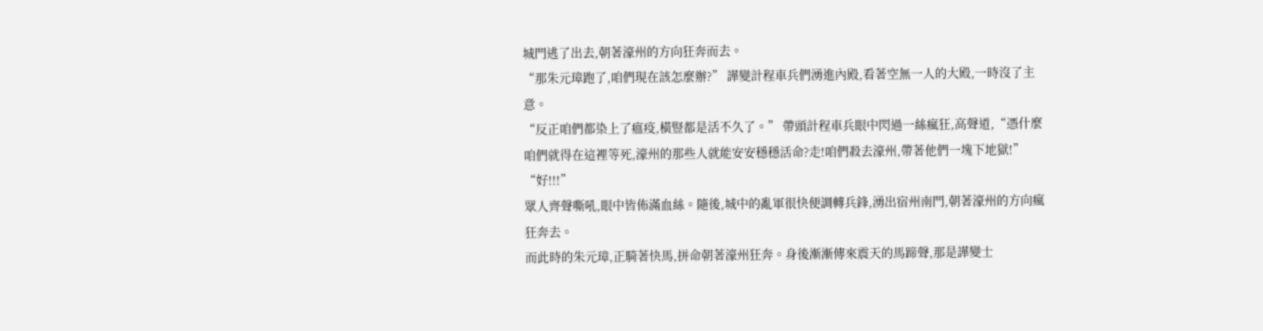城門逃了出去,朝著濠州的方向狂奔而去。
“那朱元璋跑了,咱們現在該怎麼辦?” 譁變計程車兵們湧進內殿,看著空無一人的大殿,一時沒了主意。
“反正咱們都染上了瘟疫,橫豎都是活不久了。” 帶頭計程車兵眼中閃過一絲瘋狂,高聲道,“憑什麼咱們就得在這裡等死,濠州的那些人就能安安穩穩活命?走!咱們殺去濠州,帶著他們一塊下地獄!”
“好!!!”
眾人齊聲嘶吼,眼中皆佈滿血絲。隨後,城中的亂軍很快便調轉兵鋒,湧出宿州南門,朝著濠州的方向瘋狂奔去。
而此時的朱元璋,正騎著快馬,拼命朝著濠州狂奔。身後漸漸傳來震天的馬蹄聲,那是譁變士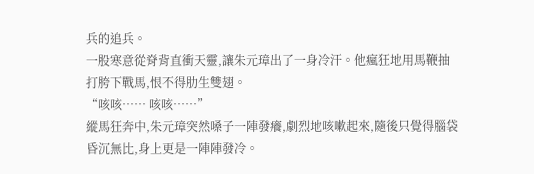兵的追兵。
一股寒意從脊背直衝天靈,讓朱元璋出了一身冷汗。他瘋狂地用馬鞭抽打胯下戰馬,恨不得肋生雙翅。
“咳咳…… 咳咳……”
縱馬狂奔中,朱元璋突然嗓子一陣發癢,劇烈地咳嗽起來,隨後只覺得腦袋昏沉無比,身上更是一陣陣發冷。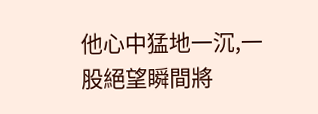他心中猛地一沉,一股絕望瞬間將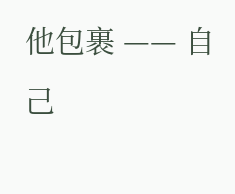他包裹 —— 自己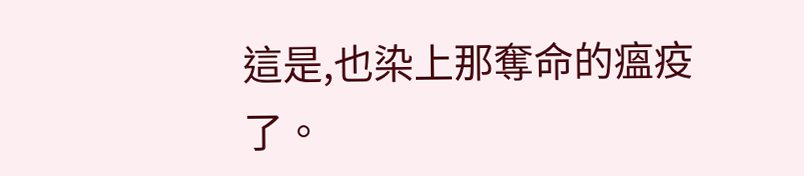這是,也染上那奪命的瘟疫了。